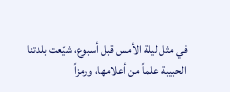في مثل ليلة الأمس قبل أسبوع، شيّعت بلدتنا الحبيبة علماً من أعلامها، ورمزاً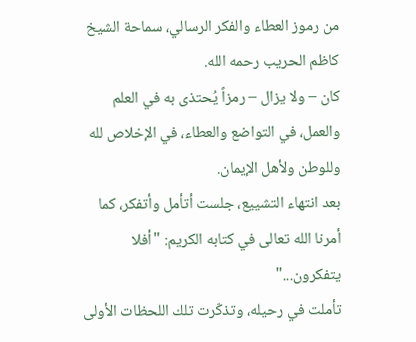من رموز العطاء والفكر الرسالي، سماحة الشيخ كاظم الحريب رحمه الله.
كان – ولا يزال – رمزاً يُحتذى به في العلم والعمل، في التواضع والعطاء، في الإخلاص لله وللوطن ولأهل الإيمان.
بعد انتهاء التشييع، جلست أتأمل وأتفكر، كما أمرنا الله تعالى في كتابه الكريم: "أفلا يتفكرون..."
تأملت في رحيله، وتذكّرت تلك اللحظات الأولى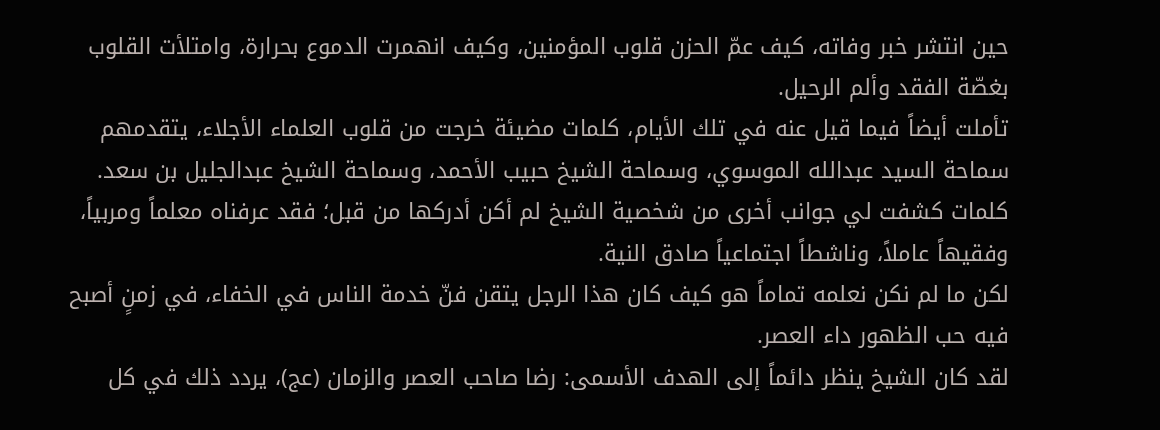حين انتشر خبر وفاته، كيف عمّ الحزن قلوب المؤمنين، وكيف انهمرت الدموع بحرارة، وامتلأت القلوب بغصّة الفقد وألم الرحيل.
تأملت أيضاً فيما قيل عنه في تلك الأيام، كلمات مضيئة خرجت من قلوب العلماء الأجلاء، يتقدمهم سماحة السيد عبدالله الموسوي، وسماحة الشيخ حبيب الأحمد، وسماحة الشيخ عبدالجليل بن سعد.
كلمات كشفت لي جوانب أخرى من شخصية الشيخ لم أكن أدركها من قبل؛ فقد عرفناه معلماً ومربياً، وفقيهاً عاملاً، وناشطاً اجتماعياً صادق النية.
لكن ما لم نكن نعلمه تماماً هو كيف كان هذا الرجل يتقن فنّ خدمة الناس في الخفاء، في زمنٍ أصبح فيه حب الظهور داء العصر.
لقد كان الشيخ ينظر دائماً إلى الهدف الأسمى: رضا صاحب العصر والزمان (عج)، يردد ذلك في كل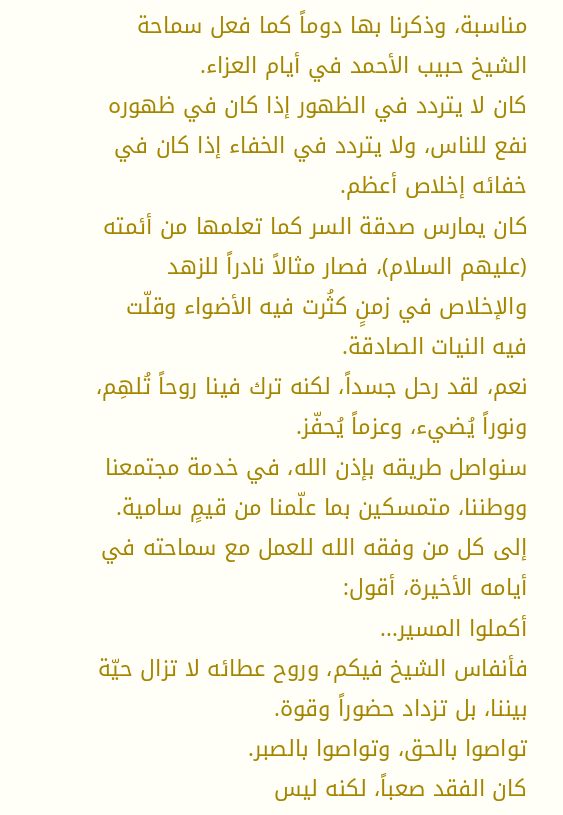مناسبة، وذكرنا بها دوماً كما فعل سماحة الشيخ حبيب الأحمد في أيام العزاء.
كان لا يتردد في الظهور إذا كان في ظهوره نفع للناس، ولا يتردد في الخفاء إذا كان في خفائه إخلاص أعظم.
كان يمارس صدقة السر كما تعلمها من أئمته (عليهم السلام)، فصار مثالاً نادراً للزهد والإخلاص في زمنٍ كثُرت فيه الأضواء وقلّت فيه النيات الصادقة.
نعم، لقد رحل جسداً، لكنه ترك فينا روحاً تُلهِم، ونوراً يُضيء، وعزماً يُحفّز.
سنواصل طريقه بإذن الله، في خدمة مجتمعنا ووطننا، متمسكين بما علّمنا من قيمٍ سامية.
إلى كل من وفقه الله للعمل مع سماحته في أيامه الأخيرة، أقول:
أكملوا المسير...
فأنفاس الشيخ فيكم، وروح عطائه لا تزال حيّة بيننا، بل تزداد حضوراً وقوة.
تواصوا بالحق، وتواصوا بالصبر.
كان الفقد صعباً، لكنه ليس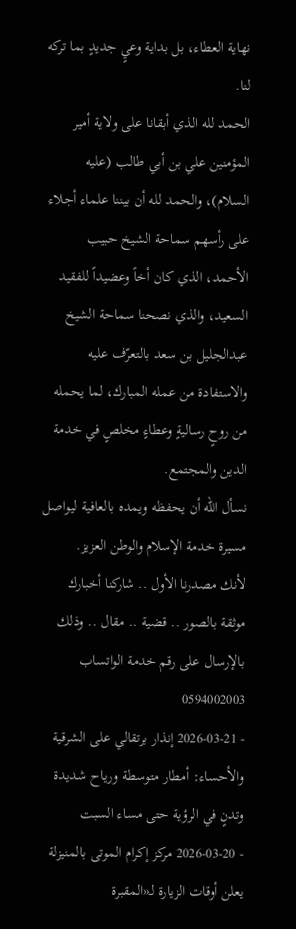نهاية العطاء، بل بداية وعيٍ جديدٍ بما تركه لنا.
الحمد لله الذي أبقانا على ولاية أمير المؤمنين علي بن أبي طالب (عليه السلام)، والحمد لله أن بيننا علماء أجلاء على رأسهم سماحة الشيخ حبيب الأحمد، الذي كان أخاً وعضيداً للفقيد السعيد، والذي نصحنا سماحة الشيخ عبدالجليل بن سعد بالتعرّف عليه والاستفادة من عمله المبارك، لما يحمله من روحٍ رساليةٍ وعطاءٍ مخلصٍ في خدمة الدين والمجتمع.
نسأل الله أن يحفظه ويمده بالعافية ليواصل مسيرة خدمة الإسلام والوطن العزيز.
لأنك مصدرنا الأول .. شاركنا أخبارك موثقة بالصور .. قضية .. مقال .. وذلك بالإرسال على رقم خدمة الواتساب 0594002003
- 2026-03-21 إنذار برتقالي على الشرقية والأحساء: أمطار متوسطة ورياح شديدة وتدنٍ في الرؤية حتى مساء السبت
- 2026-03-20 مركز إكرام الموتى بالمنيزلة يعلن أوقات الزيارة لـ«المقبرة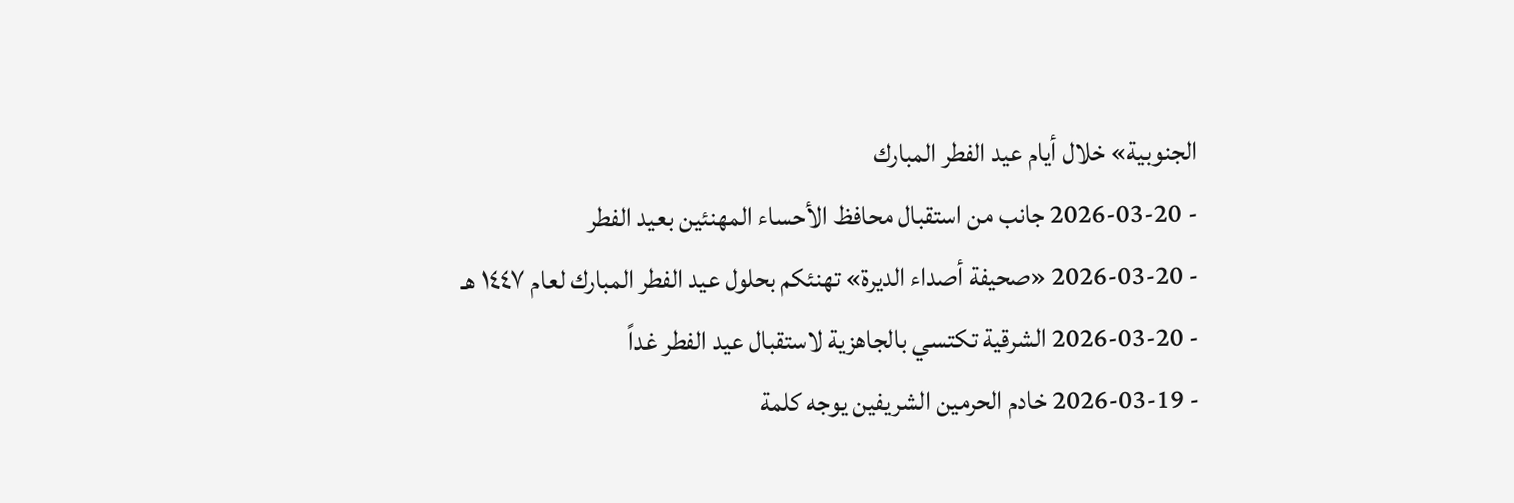الجنوبية» خلال أيام عيد الفطر المبارك
- 2026-03-20 جانب من استقبال محافظ الأحساء المهنئين بعيد الفطر
- 2026-03-20 «صحيفة أصداء الديرة» تهنئكم بحلول عيد الفطر المبارك لعام ١٤٤٧ هـ
- 2026-03-20 الشرقية تكتسي بالجاهزية لاستقبال عيد الفطر غداً
- 2026-03-19 خادم الحرمين الشريفين يوجه كلمة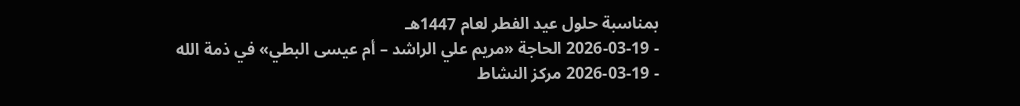بمناسبة حلول عيد الفطر لعام 1447هـ
- 2026-03-19 الحاجة «مريم علي الراشد – أم عيسى البطي» في ذمة الله
- 2026-03-19 مركز النشاط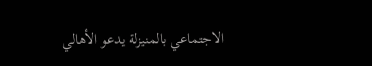الاجتماعي بالمنيزلة يدعو الأهالي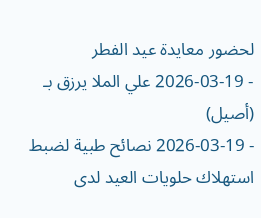لحضور معايدة عيد الفطر
- 2026-03-19 علي الملا يرزق بـ (أصيل)
- 2026-03-19 نصائح طبية لضبط استهلاك حلويات العيد لدى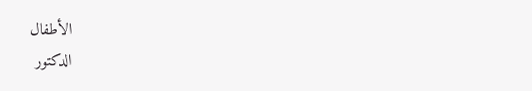الأطفال
الدكتور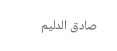صادق الدليم